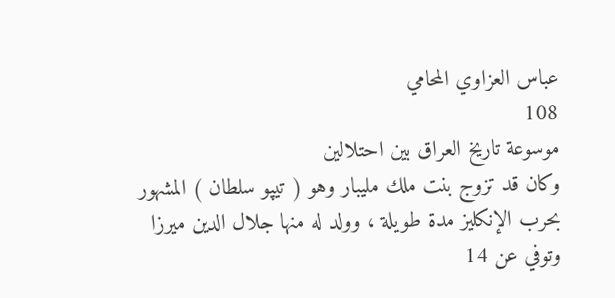عباس العزاوي المحامي
108
موسوعة تاريخ العراق بين احتلالين
وكان قد تزوج بنت ملك مليبار وهو ( تيپو سلطان ) المشهور بحرب الإنكليز مدة طويلة ، وولد له منها جلال الدين ميرزا وتوفي عن 14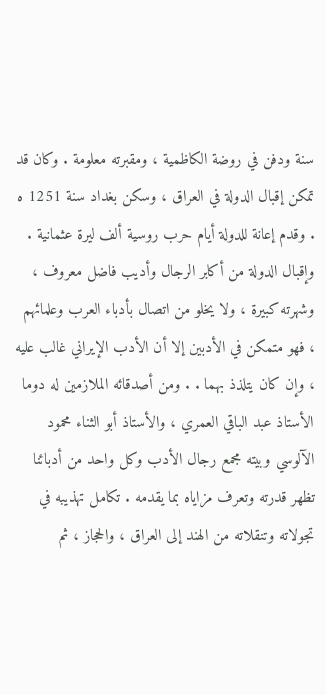سنة ودفن في روضة الكاظمية ، ومقبرته معلومة . وكان قد تمكن إقبال الدولة في العراق ، وسكن بغداد سنة 1251 ه . وقدم إعانة للدولة أيام حرب روسية ألف ليرة عثمانية . وإقبال الدولة من أكابر الرجال وأديب فاضل معروف ، وشهرته كبيرة ، ولا يخلو من اتصال بأدباء العرب وعلمائهم ، فهو متمكن في الأدبين إلا أن الأدب الإيراني غالب عليه ، وإن كان يتلذذ بهما . . ومن أصدقائه الملازمين له دوما الأستاذ عبد الباقي العمري ، والأستاذ أبو الثناء محمود الآلوسي وبيته مجمع رجال الأدب وكل واحد من أدبائنا تظهر قدرته وتعرف مزاياه بما يقدمه . تكامل تهذيبه في تجولاته وتنقلاته من الهند إلى العراق ، والحجاز ، ثم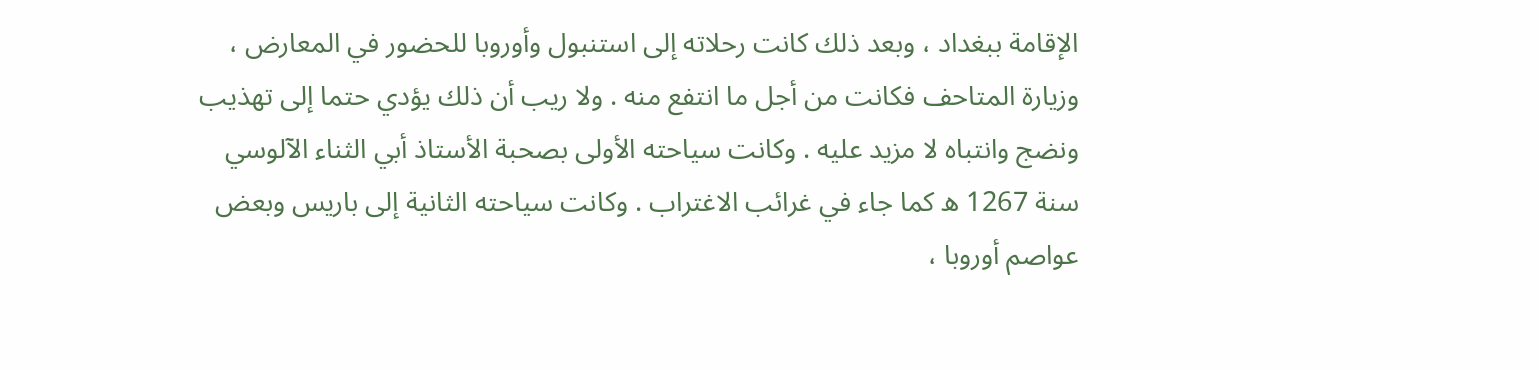الإقامة ببغداد ، وبعد ذلك كانت رحلاته إلى استنبول وأوروبا للحضور في المعارض ، وزيارة المتاحف فكانت من أجل ما انتفع منه . ولا ريب أن ذلك يؤدي حتما إلى تهذيب ونضج وانتباه لا مزيد عليه . وكانت سياحته الأولى بصحبة الأستاذ أبي الثناء الآلوسي سنة 1267 ه كما جاء في غرائب الاغتراب . وكانت سياحته الثانية إلى باريس وبعض عواصم أوروبا ،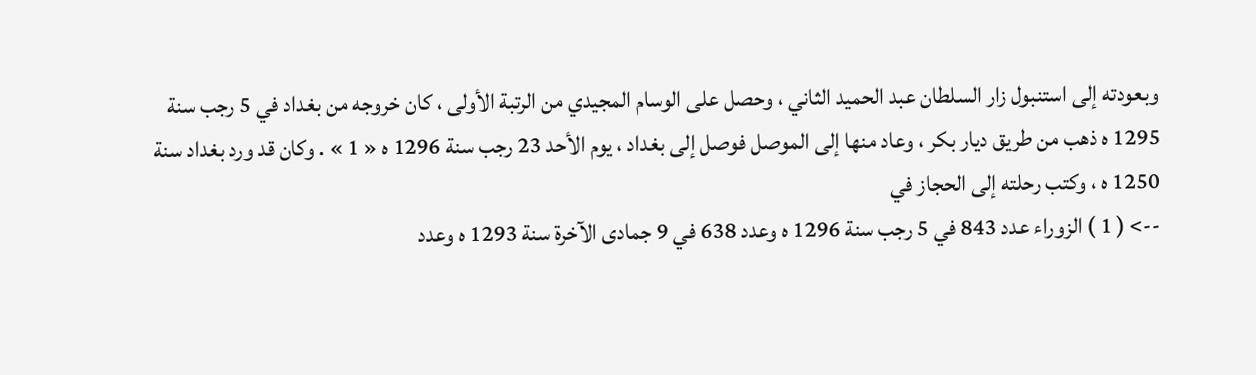وبعودته إلى استنبول زار السلطان عبد الحميد الثاني ، وحصل على الوسام المجيدي من الرتبة الأولى ، كان خروجه من بغداد في 5 رجب سنة 1295 ه ذهب من طريق ديار بكر ، وعاد منها إلى الموصل فوصل إلى بغداد ، يوم الأحد 23 رجب سنة 1296 ه « 1 » . وكان قد ورد بغداد سنة 1250 ه ، وكتب رحلته إلى الحجاز في
--> ( 1 ) الزوراء عدد 843 في 5 رجب سنة 1296 ه وعدد 638 في 9 جمادى الآخرة سنة 1293 ه وعدد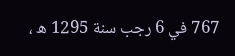767 في 6 رجب سنة 1295 ه ،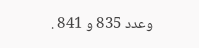وعدد 835 و 841 .